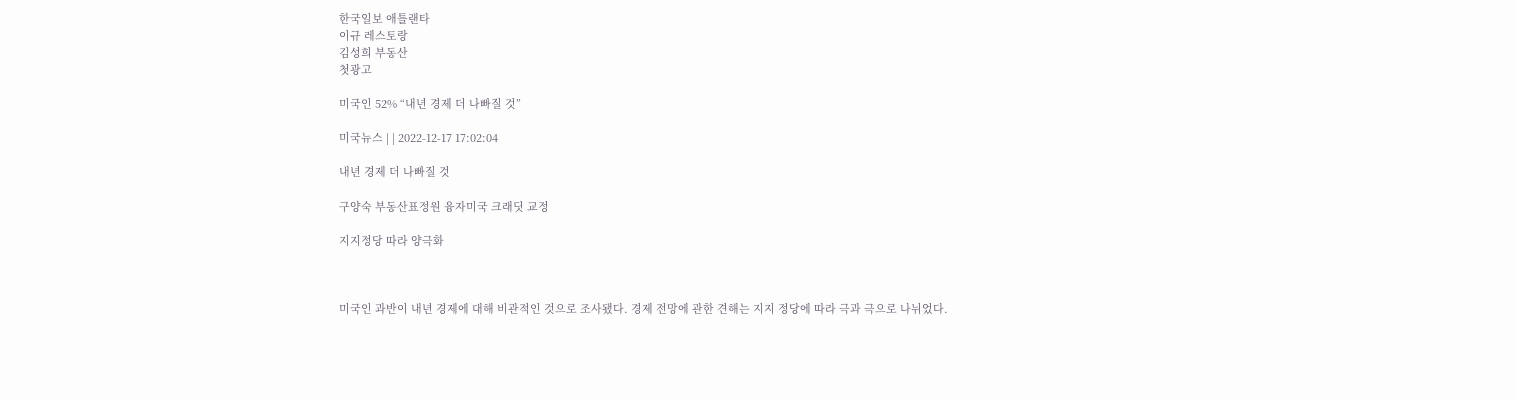한국일보 애틀랜타
이규 레스토랑
김성희 부동산
첫광고

미국인 52% “내년 경제 더 나빠질 것”

미국뉴스 | | 2022-12-17 17:02:04

내년 경제 더 나빠질 것

구양숙 부동산표정원 융자미국 크래딧 교정

지지정당 따라 양극화



미국인 과반이 내년 경제에 대해 비관적인 것으로 조사됐다. 경제 전망에 관한 견해는 지지 정당에 따라 극과 극으로 나뉘었다.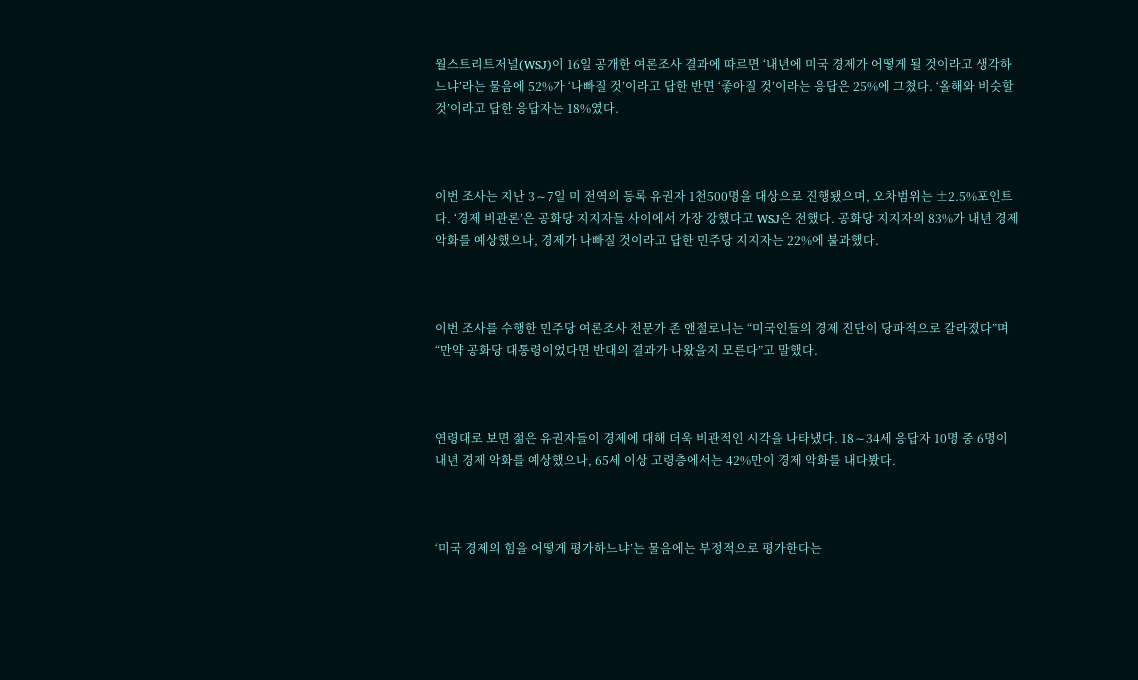월스트리트저널(WSJ)이 16일 공개한 여론조사 결과에 따르면 ‘내년에 미국 경제가 어떻게 될 것이라고 생각하느냐’라는 물음에 52%가 ‘나빠질 것’이라고 답한 반면 ‘좋아질 것’이라는 응답은 25%에 그쳤다. ‘올해와 비슷할 것’이라고 답한 응답자는 18%였다.



이번 조사는 지난 3∼7일 미 전역의 등록 유권자 1천500명을 대상으로 진행됐으며, 오차범위는 ±2.5%포인트다. ‘경제 비관론’은 공화당 지지자들 사이에서 가장 강했다고 WSJ은 전했다. 공화당 지지자의 83%가 내년 경제 악화를 예상했으나, 경제가 나빠질 것이라고 답한 민주당 지지자는 22%에 불과했다.



이번 조사를 수행한 민주당 여론조사 전문가 존 앤절로니는 “미국인들의 경제 진단이 당파적으로 갈라졌다”며 “만약 공화당 대통령이었다면 반대의 결과가 나왔을지 모른다”고 말했다.



연령대로 보면 젊은 유권자들이 경제에 대해 더욱 비관적인 시각을 나타냈다. 18∼34세 응답자 10명 중 6명이 내년 경제 악화를 예상했으나, 65세 이상 고령층에서는 42%만이 경제 악화를 내다봤다.



‘미국 경제의 힘을 어떻게 평가하느냐’는 물음에는 부정적으로 평가한다는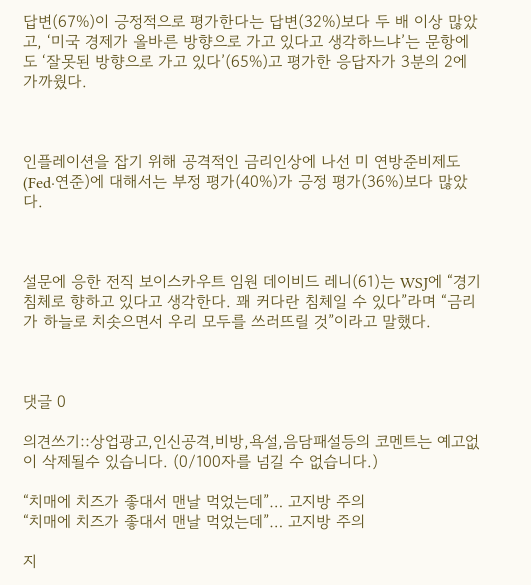답변(67%)이 긍정적으로 평가한다는 답변(32%)보다 두 배 이상 많았고, ‘미국 경제가 올바른 방향으로 가고 있다고 생각하느냐’는 문항에도 ‘잘못된 방향으로 가고 있다’(65%)고 평가한 응답자가 3분의 2에 가까웠다.



인플레이션을 잡기 위해 공격적인 금리인상에 나선 미 연방준비제도(Fed·연준)에 대해서는 부정 평가(40%)가 긍정 평가(36%)보다 많았다.



설문에 응한 전직 보이스카우트 임원 데이비드 레니(61)는 WSJ에 “경기침체로 향하고 있다고 생각한다. 꽤 커다란 침체일 수 있다”라며 “금리가 하늘로 치솟으면서 우리 모두를 쓰러뜨릴 것”이라고 말했다.



댓글 0

의견쓰기::상업광고,인신공격,비방,욕설,음담패설등의 코멘트는 예고없이 삭제될수 있습니다. (0/100자를 넘길 수 없습니다.)

“치매에 치즈가 좋대서 맨날 먹었는데”… 고지방 주의
“치매에 치즈가 좋대서 맨날 먹었는데”… 고지방 주의

지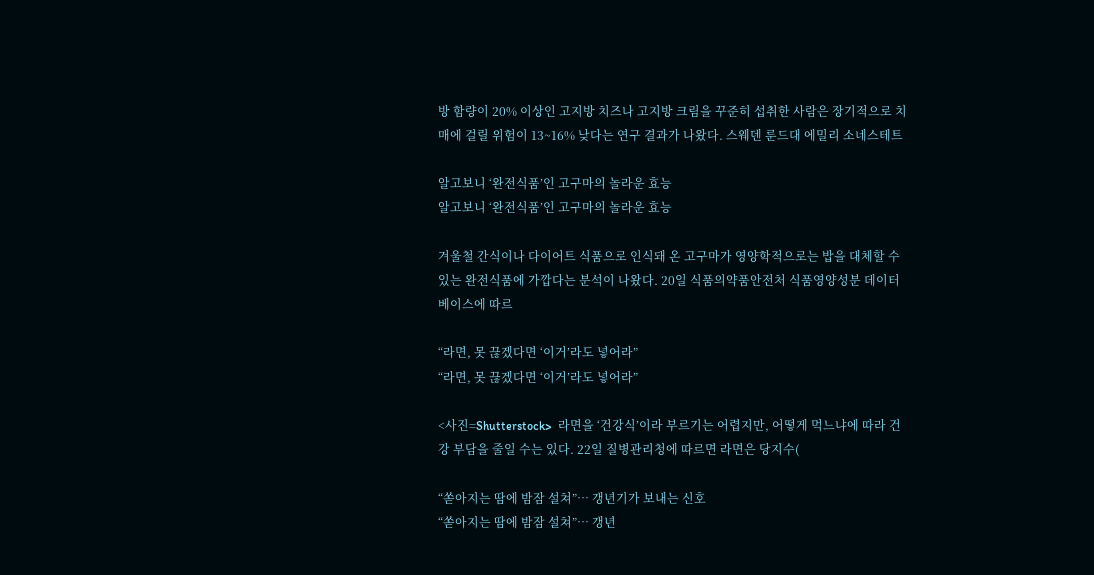방 함량이 20% 이상인 고지방 치즈나 고지방 크림을 꾸준히 섭취한 사람은 장기적으로 치매에 걸릴 위험이 13~16% 낮다는 연구 결과가 나왔다. 스웨덴 룬드대 에밀리 소네스테트

알고보니 ‘완전식품’인 고구마의 놀라운 효능
알고보니 ‘완전식품’인 고구마의 놀라운 효능

겨울철 간식이나 다이어트 식품으로 인식돼 온 고구마가 영양학적으로는 밥을 대체할 수 있는 완전식품에 가깝다는 분석이 나왔다. 20일 식품의약품안전처 식품영양성분 데이터베이스에 따르

“라면, 못 끊겠다면 ‘이거’라도 넣어라”
“라면, 못 끊겠다면 ‘이거’라도 넣어라”

<사진=Shutterstock>  라면을 ‘건강식’이라 부르기는 어렵지만, 어떻게 먹느냐에 따라 건강 부담을 줄일 수는 있다. 22일 질병관리청에 따르면 라면은 당지수(

“쏟아지는 땀에 밤잠 설쳐”… 갱년기가 보내는 신호
“쏟아지는 땀에 밤잠 설쳐”… 갱년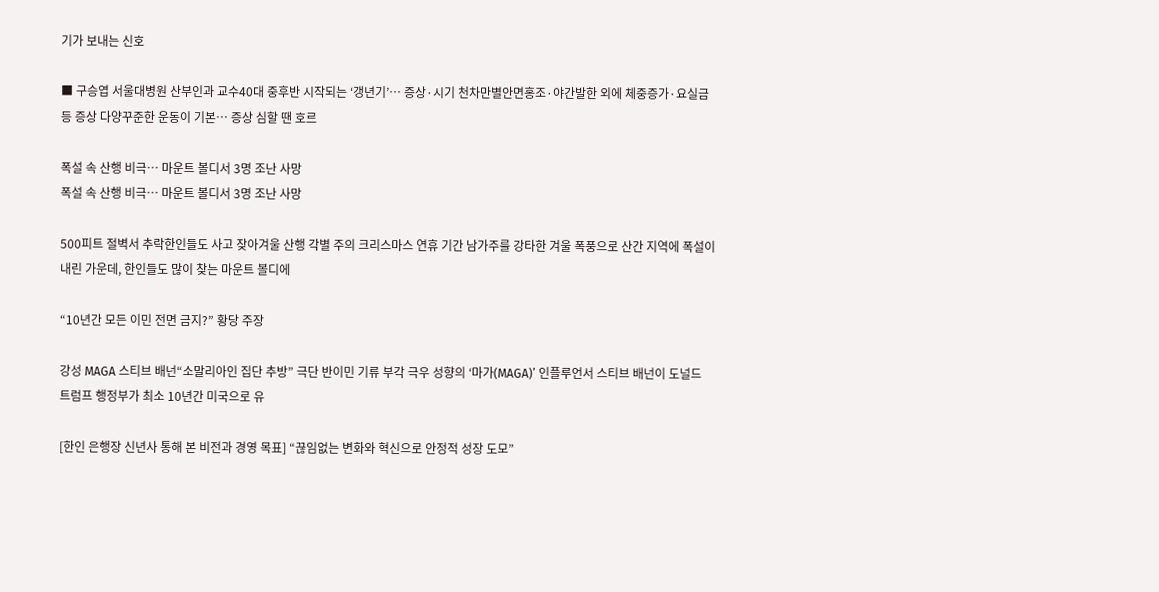기가 보내는 신호

■ 구승엽 서울대병원 산부인과 교수40대 중후반 시작되는 ‘갱년기’… 증상·시기 천차만별안면홍조·야간발한 외에 체중증가·요실금 등 증상 다양꾸준한 운동이 기본… 증상 심할 땐 호르

폭설 속 산행 비극… 마운트 볼디서 3명 조난 사망
폭설 속 산행 비극… 마운트 볼디서 3명 조난 사망

500피트 절벽서 추락한인들도 사고 잦아겨울 산행 각별 주의 크리스마스 연휴 기간 남가주를 강타한 겨울 폭풍으로 산간 지역에 폭설이 내린 가운데, 한인들도 많이 찾는 마운트 볼디에

“10년간 모든 이민 전면 금지?” 황당 주장

강성 MAGA 스티브 배넌“소말리아인 집단 추방” 극단 반이민 기류 부각 극우 성향의 ‘마가(MAGA)’ 인플루언서 스티브 배넌이 도널드 트럼프 행정부가 최소 10년간 미국으로 유

[한인 은행장 신년사 통해 본 비전과 경영 목표] “끊임없는 변화와 혁신으로 안정적 성장 도모”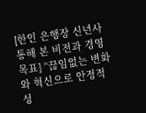[한인 은행장 신년사 통해 본 비전과 경영 목표] “끊임없는 변화와 혁신으로 안정적 성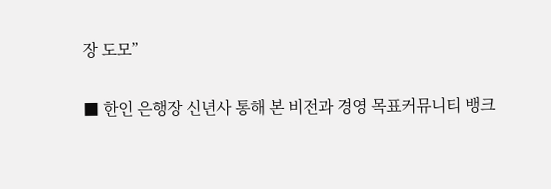장 도모”

■ 한인 은행장 신년사 통해 본 비전과 경영 목표커뮤니티 뱅크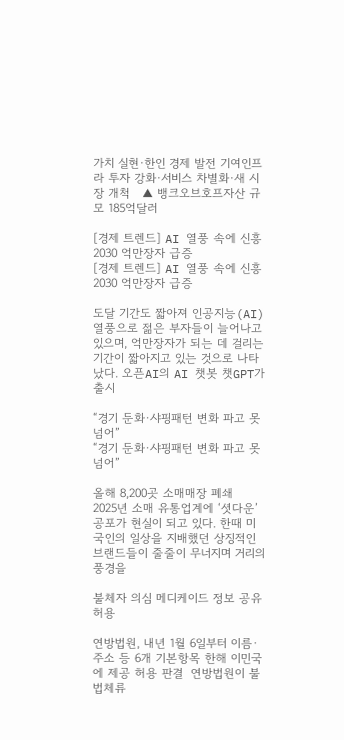가치 실현·한인 경제 발전 기여인프라 투자 강화·서비스 차별화·새 시장 개척   ▲ 뱅크오브호프자산 규모 185억달러

[경제 트렌드] AI 열풍 속에 신흥 2030 억만장자 급증
[경제 트렌드] AI 열풍 속에 신흥 2030 억만장자 급증

도달 기간도 짧아져 인공지능(AI) 열풍으로 젊은 부자들이 늘어나고 있으며, 억만장자가 되는 데 걸리는 기간이 짧아지고 있는 것으로 나타났다. 오픈AI의 AI 챗봇 챗GPT가 출시

“경기 둔화·샤핑패턴 변화 파고 못 넘어”
“경기 둔화·샤핑패턴 변화 파고 못 넘어”

올해 8,200곳 소매매장 폐쇄   2025년 소매 유통업계에 ‘셧다운’ 공포가 현실이 되고 있다. 한때 미국인의 일상을 지배했던 상징적인 브랜드들이 줄줄이 무너지며 거리의 풍경을

불체자 의심 메디케이드 정보 공유 허용

연방법원, 내년 1월 6일부터 이름·주소 등 6개 기본항목 한해 이민국에 제공 허용 판결  연방법원이 불법체류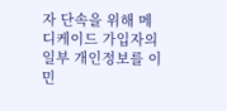자 단속을 위해 메디케이드 가입자의 일부 개인정보를 이민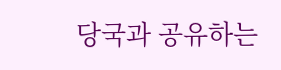당국과 공유하는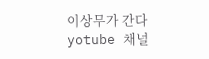이상무가 간다 yotube 채널